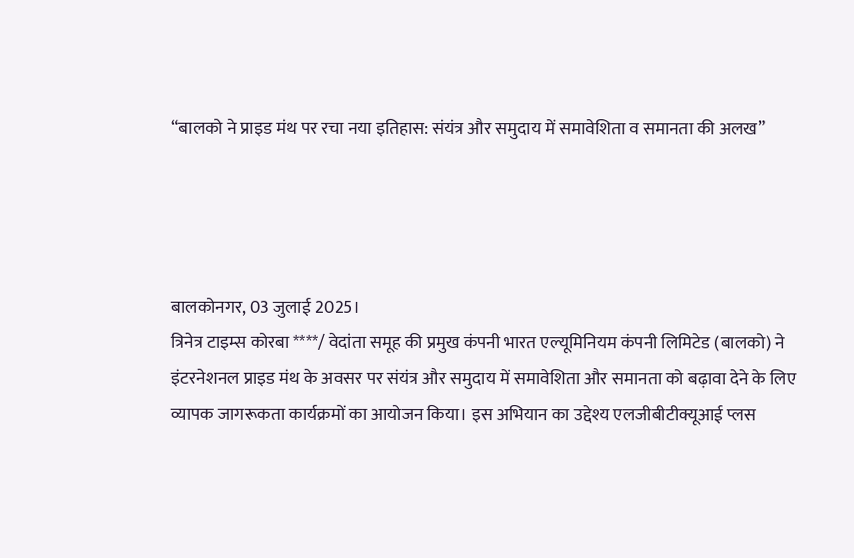“बालको ने प्राइड मंथ पर रचा नया इतिहास: संयंत्र और समुदाय में समावेशिता व समानता की अलख”




बालकोनगर, 03 जुलाई 2025।
त्रिनेत्र टाइम्स कोरबा ****/ वेदांता समूह की प्रमुख कंपनी भारत एल्यूमिनियम कंपनी लिमिटेड (बालको) ने इंटरनेशनल प्राइड मंथ के अवसर पर संयंत्र और समुदाय में समावेशिता और समानता को बढ़ावा देने के लिए व्यापक जागरूकता कार्यक्रमों का आयोजन किया। इस अभियान का उद्देश्य एलजीबीटीक्यूआई प्लस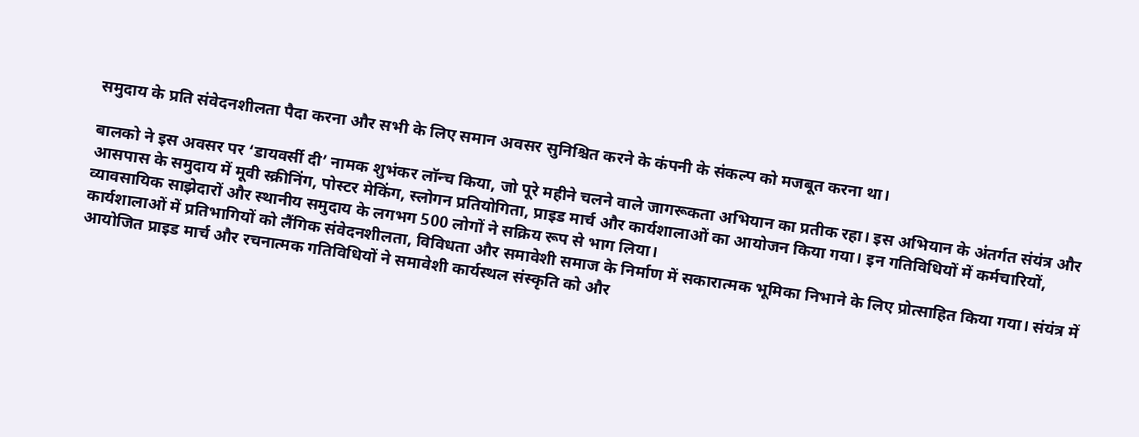समुदाय के प्रति संवेदनशीलता पैदा करना और सभी के लिए समान अवसर सुनिश्चित करने के कंपनी के संकल्प को मजबूत करना था।

बालको ने इस अवसर पर ‘डायवर्सी दी’ नामक शुभंकर लॉन्च किया, जो पूरे महीने चलने वाले जागरूकता अभियान का प्रतीक रहा। इस अभियान के अंतर्गत संयंत्र और आसपास के समुदाय में मूवी स्क्रीनिंग, पोस्टर मेकिंग, स्लोगन प्रतियोगिता, प्राइड मार्च और कार्यशालाओं का आयोजन किया गया। इन गतिविधियों में कर्मचारियों, व्यावसायिक साझेदारों और स्थानीय समुदाय के लगभग 500 लोगों ने सक्रिय रूप से भाग लिया।
कार्यशालाओं में प्रतिभागियों को लैंगिक संवेदनशीलता, विविधता और समावेशी समाज के निर्माण में सकारात्मक भूमिका निभाने के लिए प्रोत्साहित किया गया। संयंत्र में आयोजित प्राइड मार्च और रचनात्मक गतिविधियों ने समावेशी कार्यस्थल संस्कृति को और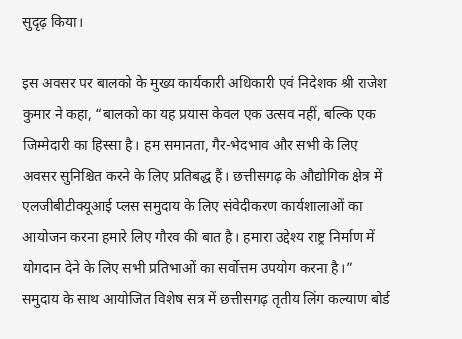सुदृढ़ किया।

इस अवसर पर बालको के मुख्य कार्यकारी अधिकारी एवं निदेशक श्री राजेश कुमार ने कहा, “बालको का यह प्रयास केवल एक उत्सव नहीं, बल्कि एक जिम्मेदारी का हिस्सा है। हम समानता, गैर-भेदभाव और सभी के लिए अवसर सुनिश्चित करने के लिए प्रतिबद्ध हैं। छत्तीसगढ़ के औद्योगिक क्षेत्र में एलजीबीटीक्यूआई प्लस समुदाय के लिए संवेदीकरण कार्यशालाओं का आयोजन करना हमारे लिए गौरव की बात है। हमारा उद्देश्य राष्ट्र निर्माण में योगदान देने के लिए सभी प्रतिभाओं का सर्वोत्तम उपयोग करना है।”
समुदाय के साथ आयोजित विशेष सत्र में छत्तीसगढ़ तृतीय लिंग कल्याण बोर्ड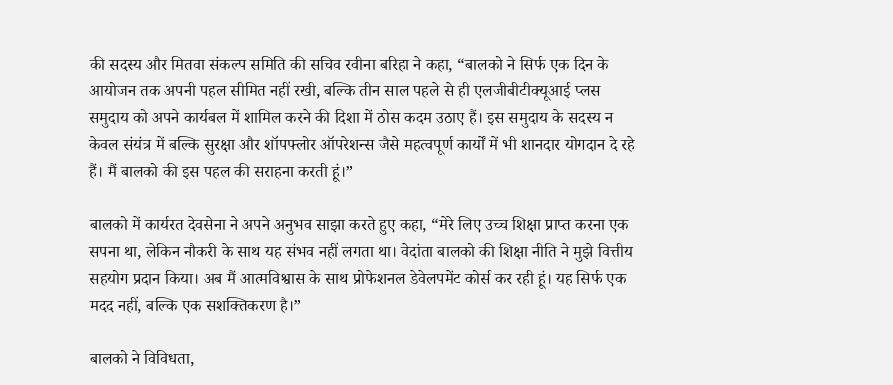की सदस्य और मितवा संकल्प समिति की सचिव रवीना बरिहा ने कहा, “बालको ने सिर्फ एक दिन के आयोजन तक अपनी पहल सीमित नहीं रखी, बल्कि तीन साल पहले से ही एलजीबीटीक्यूआई प्लस समुदाय को अपने कार्यबल में शामिल करने की दिशा में ठोस कदम उठाए हैं। इस समुदाय के सदस्य न केवल संयंत्र में बल्कि सुरक्षा और शॉपफ्लोर ऑपरेशन्स जैसे महत्वपूर्ण कार्यों में भी शानदार योगदान दे रहे हैं। मैं बालको की इस पहल की सराहना करती हूं।”

बालको में कार्यरत देवसेना ने अपने अनुभव साझा करते हुए कहा, “मेरे लिए उच्च शिक्षा प्राप्त करना एक सपना था, लेकिन नौकरी के साथ यह संभव नहीं लगता था। वेदांता बालको की शिक्षा नीति ने मुझे वित्तीय सहयोग प्रदान किया। अब मैं आत्मविश्वास के साथ प्रोफेशनल डेवेलपमेंट कोर्स कर रही हूं। यह सिर्फ एक मदद नहीं, बल्कि एक सशक्तिकरण है।”

बालको ने विविधता,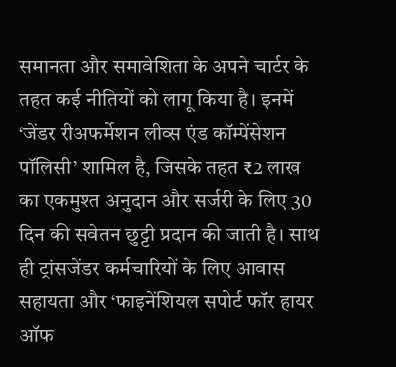समानता और समावेशिता के अपने चार्टर के तहत कई नीतियों को लागू किया है। इनमें ‘जेंडर रीअफर्मेशन लीव्स एंड कॉम्पेंसेशन पॉलिसी’ शामिल है, जिसके तहत ₹2 लाख का एकमुश्त अनुदान और सर्जरी के लिए 30 दिन की सवेतन छुट्टी प्रदान की जाती है। साथ ही ट्रांसजेंडर कर्मचारियों के लिए आवास सहायता और ‘फाइनेंशियल सपोर्ट फॉर हायर ऑफ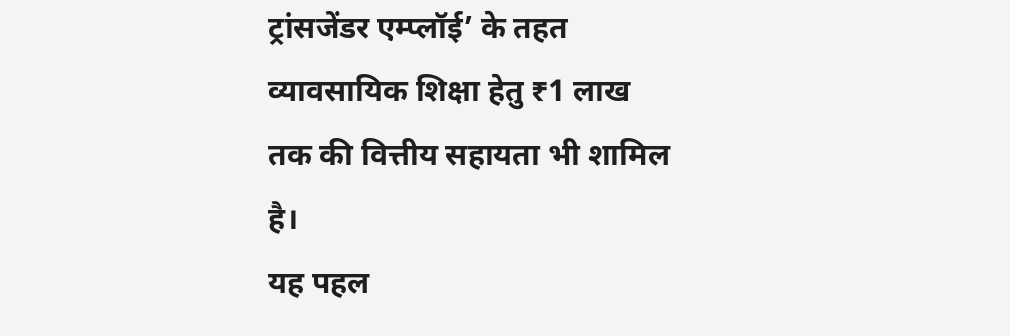ट्रांसजेंडर एम्प्लॉई’ के तहत व्यावसायिक शिक्षा हेतु ₹1 लाख तक की वित्तीय सहायता भी शामिल है।
यह पहल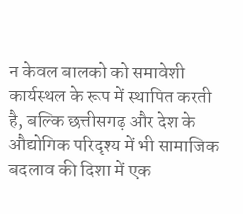न केवल बालको को समावेशी कार्यस्थल के रूप में स्थापित करती है, बल्कि छत्तीसगढ़ और देश के औद्योगिक परिदृश्य में भी सामाजिक बदलाव की दिशा में एक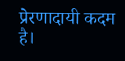प्रेरणादायी कदम है।